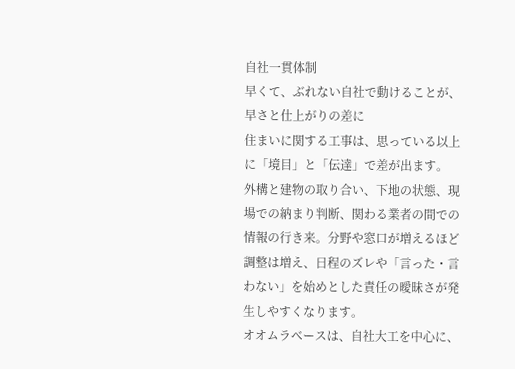自社一貫体制
早くて、ぶれない自社で動けることが、早さと仕上がりの差に
住まいに関する工事は、思っている以上に「境目」と「伝達」で差が出ます。
外構と建物の取り合い、下地の状態、現場での納まり判断、関わる業者の間での情報の行き来。分野や窓口が増えるほど調整は増え、日程のズレや「言った・言わない」を始めとした責任の曖昧さが発生しやすくなります。
オオムラベースは、自社大工を中心に、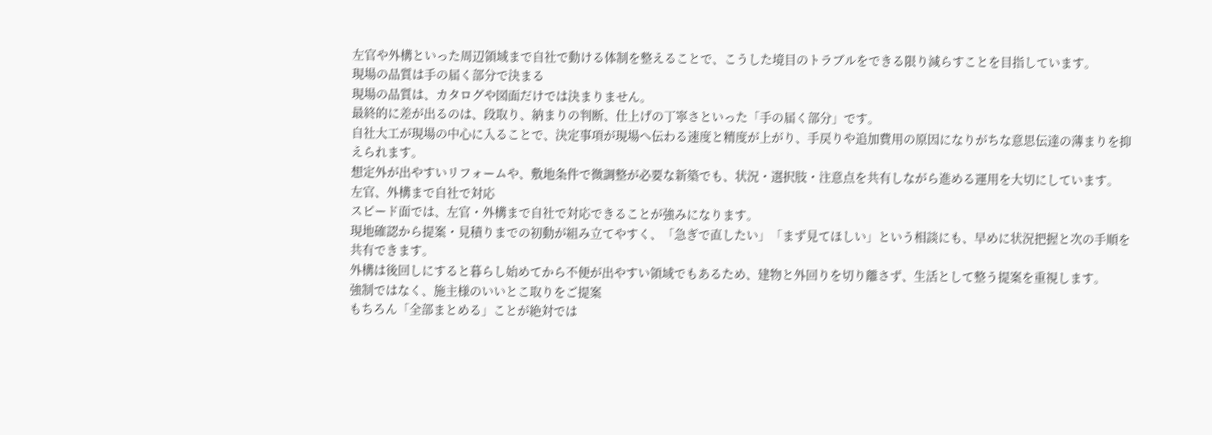左官や外構といった周辺領域まで自社で動ける体制を整えることで、こうした境目のトラブルをできる限り減らすことを目指しています。
現場の品質は手の届く部分で決まる
現場の品質は、カタログや図面だけでは決まりません。
最終的に差が出るのは、段取り、納まりの判断、仕上げの丁寧さといった「手の届く部分」です。
自社大工が現場の中心に入ることで、決定事項が現場へ伝わる速度と精度が上がり、手戻りや追加費用の原因になりがちな意思伝達の薄まりを抑えられます。
想定外が出やすいリフォームや、敷地条件で微調整が必要な新築でも、状況・選択肢・注意点を共有しながら進める運用を大切にしています。
左官、外構まで自社で対応
スピード面では、左官・外構まで自社で対応できることが強みになります。
現地確認から提案・見積りまでの初動が組み立てやすく、「急ぎで直したい」「まず見てほしい」という相談にも、早めに状況把握と次の手順を共有できます。
外構は後回しにすると暮らし始めてから不便が出やすい領域でもあるため、建物と外回りを切り離さず、生活として整う提案を重視します。
強制ではなく、施主様のいいとこ取りをご提案
もちろん「全部まとめる」ことが絶対では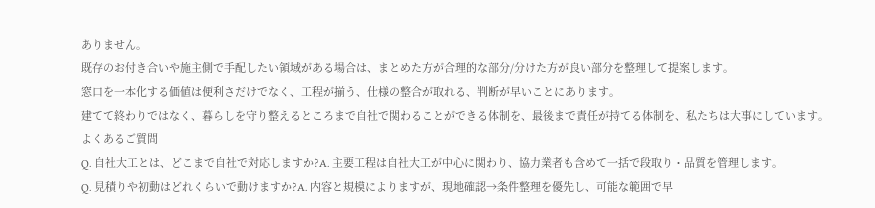ありません。
既存のお付き合いや施主側で手配したい領域がある場合は、まとめた方が合理的な部分/分けた方が良い部分を整理して提案します。
窓口を一本化する価値は便利さだけでなく、工程が揃う、仕様の整合が取れる、判断が早いことにあります。
建てて終わりではなく、暮らしを守り整えるところまで自社で関わることができる体制を、最後まで責任が持てる体制を、私たちは大事にしています。
よくあるご質問
Q. 自社大工とは、どこまで自社で対応しますか?A. 主要工程は自社大工が中心に関わり、協力業者も含めて一括で段取り・品質を管理します。
Q. 見積りや初動はどれくらいで動けますか?A. 内容と規模によりますが、現地確認→条件整理を優先し、可能な範囲で早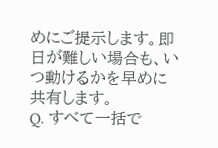めにご提示します。即日が難しい場合も、いつ動けるかを早めに共有します。
Q. すべて一括で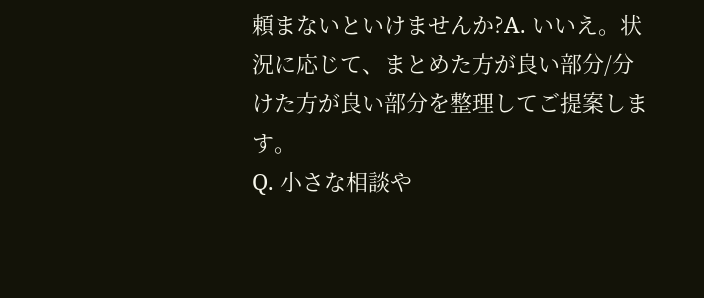頼まないといけませんか?A. いいえ。状況に応じて、まとめた方が良い部分/分けた方が良い部分を整理してご提案します。
Q. 小さな相談や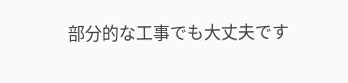部分的な工事でも大丈夫です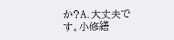か?A. 大丈夫です。小修繕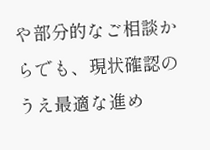や部分的なご相談からでも、現状確認のうえ最適な進め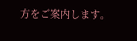方をご案内します。